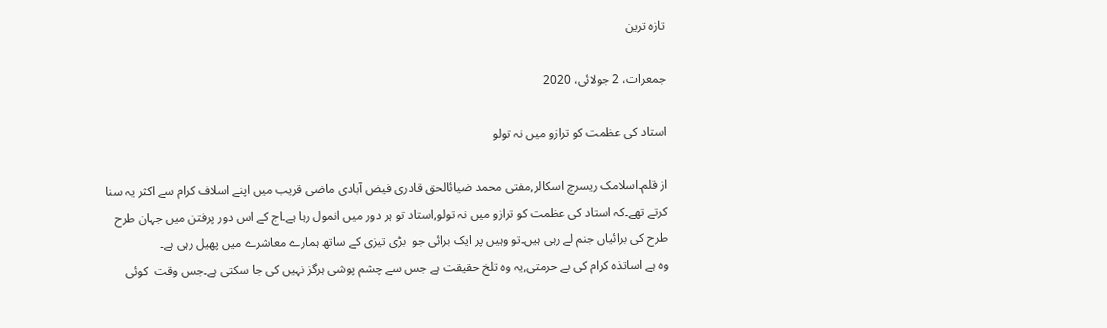تازہ ترین

جمعرات، 2 جولائی، 2020

استاد کی عظمت کو ترازو میں نہ تولو

از قلم۔اسلامک ریسرچ اسکالر,مفتی محمد ضیائالحق قادری فیض آبادی ماضی قریب میں اپنے اسلاف کرام سے اکثر یہ سنا کرتے تھے۔کہ استاد کی عظمت کو ترازو میں نہ تولو,استاد تو ہر دور میں انمول رہا ہے۔اج کے اس دور پرفتن میں جہان طرح طرح کی برائیاں جنم لے رہی ہیں۔تو وہیں پر ایک برائی جو  بڑی تیزی کے ساتھ ہمارے معاشرے میں پھیل رہی ہے۔
وہ ہے اساتذہ کرام کی بے حرمتی,یہ وہ تلخ حقیقت ہے جس سے چشم پوشی ہرگز نہیں کی جا سکتی ہے۔جس وقت  کوئی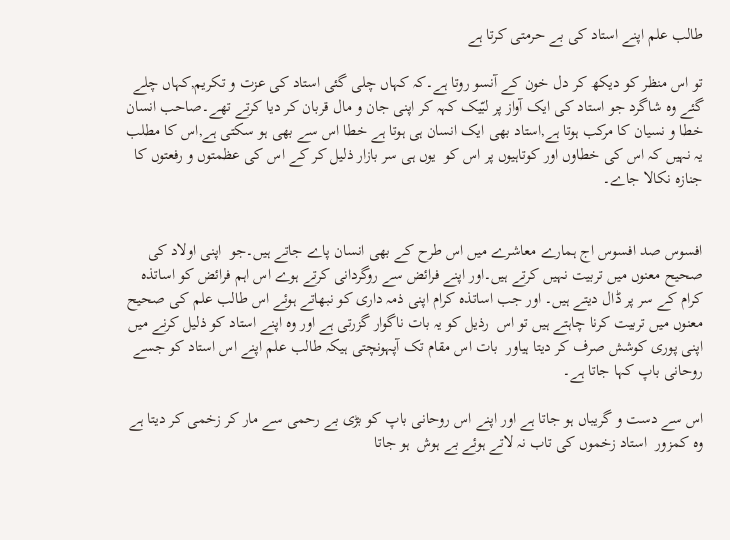طالب علم اپنے استاد کی بے حرمتی کرتا ہے

تو اس منظر کو دیکھ کر دل خون کے آنسو روتا ہے۔کہ کہاں چلی گئی استاد کی عزت و تکریم,کہاں چلے گئے وہ شاگرد جو استاد کی ایک آواز پر لبّیک کہہ کر اپنی جان و مال قربان کر دیا کرتے تھے۔صاحب انسان خطا و نسیان کا مرکب ہوتا ہے,استاد بھی ایک انسان ہی ہوتا ہے خطا اس سے بھی ہو سکتی ہے,اس کا مطلب یہ نہیں کہ اس کی خطاوں اور کوتاہیوں پر اس کو  یوں ہی سر بازار ذلیل کر کے اس کی عظمتوں و رفعتوں کا جنازہ نکالا جاے۔


افسوس صد افسوس اج ہمارے معاشرے میں اس طرح کے بھی انسان پاے جاتے ہیں۔جو  اپنی اولاد کی صحیح معنوں میں تربیت نہیں کرتے ہیں۔اور اپنے فرائض سے روگردانی کرتے ہوے اس اہم فرائض کو اساتذہ کرام کے سر پر ڈال دیتے ہیں۔ اور جب اساتذہ کرام اپنی ذمہ داری کو نبھاتے ہوئے اس طالب علم کی صحیح معنوں میں تربیت کرنا چاہتے ہیں تو اس  رذیل کو یہ بات ناگوار گزرتی ہے اور وہ اپنے استاد کو ذلیل کرنے میں اپنی پوری کوشش صرف کر دیتا ہیاور  بات اس مقام تک آپہونچتی ہیکہ طالب علم اپنے اس استاد کو جسے روحانی باپ کہا جاتا ہے۔

اس سے دست و گریباں ہو جاتا ہے اور اپنے اس روحانی باپ کو بڑی بے رحمی سے مار کر زخمی کر دیتا ہے وہ کمزور  استاد زخموں کی تاب نہ لاتے ہوئے بے ہوش  ہو جاتا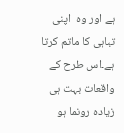ہے اور وہ  اپنی تباہی کا ماتم کرتا  ہے۔اس طرح کے واقعات بہت ہی زیادہ رونما ہو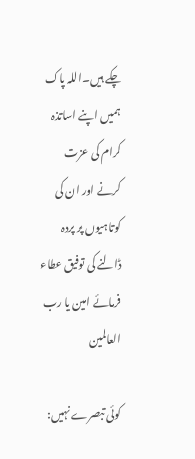چکے ہیں۔اللہ پاک ہمیں اپنے اساتذہ کرام کی عزت کرنے اور ان کی کوتاہیوں پر پردہ ڈالنے کی توفیق عطاء فرمائے امین یا رب العالمین

کوئی تبصرے نہیں: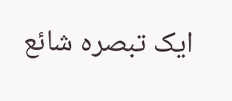ایک تبصرہ شائع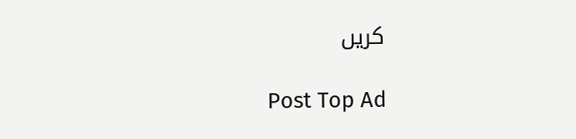کریں

Post Top Ad